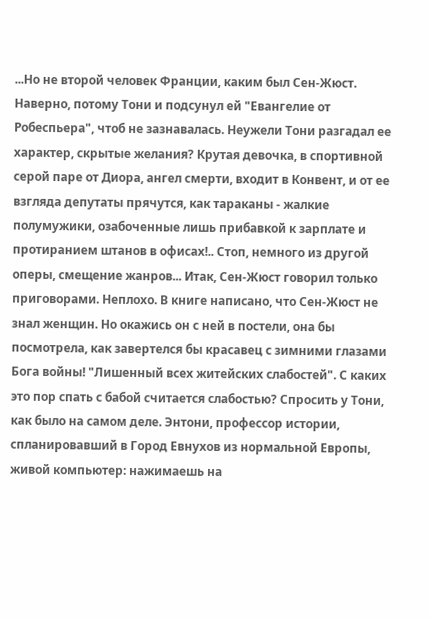...Но не второй человек Франции, каким был Сен-Жюст. Наверно, потому Тони и подсунул ей "Евангелие от Робеспьера", чтоб не зазнавалась. Неужели Тони разгадал ее характер, скрытые желания? Крутая девочка, в спортивной серой паре от Диора, ангел смерти, входит в Конвент, и от ее взгляда депутаты прячутся, как тараканы - жалкие полумужики, озабоченные лишь прибавкой к зарплате и протиранием штанов в офисах!.. Стоп, немного из другой оперы, смещение жанров... Итак, Сен-Жюст говорил только приговорами. Неплохо. В книге написано, что Сен-Жюст не знал женщин. Но окажись он с ней в постели, она бы посмотрела, как завертелся бы красавец с зимними глазами Бога войны! "Лишенный всех житейских слабостей". С каких это пор спать с бабой считается слабостью? Спросить у Тони, как было на самом деле. Энтони, профессор истории, спланировавший в Город Евнухов из нормальной Европы, живой компьютер: нажимаешь на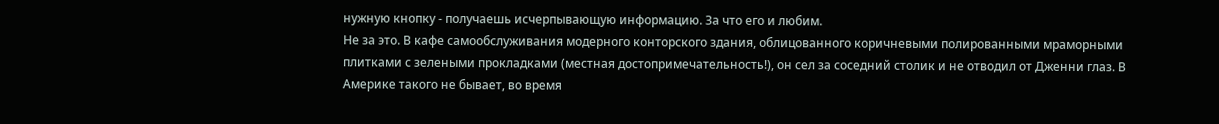нужную кнопку - получаешь исчерпывающую информацию. За что его и любим.
Не за это. В кафе самообслуживания модерного конторского здания, облицованного коричневыми полированными мраморными плитками с зелеными прокладками (местная достопримечательность!), он сел за соседний столик и не отводил от Дженни глаз. В Америке такого не бывает, во время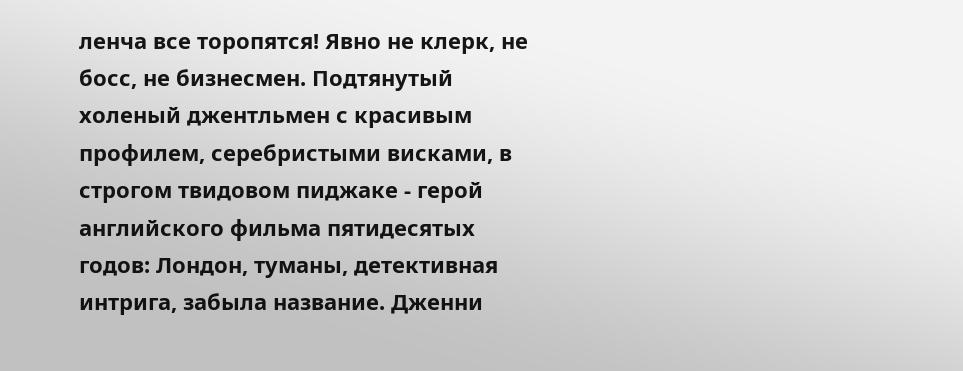ленча все торопятся! Явно не клерк, не босс, не бизнесмен. Подтянутый холеный джентльмен с красивым профилем, серебристыми висками, в строгом твидовом пиджаке - герой английского фильма пятидесятых годов: Лондон, туманы, детективная интрига, забыла название. Дженни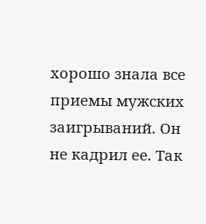хорошо знала все приемы мужских заигрываний. Он не кадрил ее. Так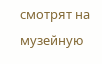смотрят на музейную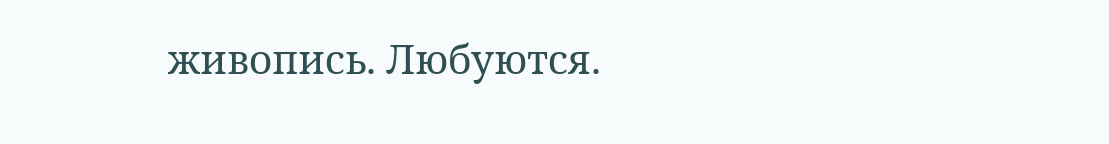живопись. Любуются.